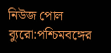নিউজ পোল ব্যুরো:পশ্চিমবঙ্গের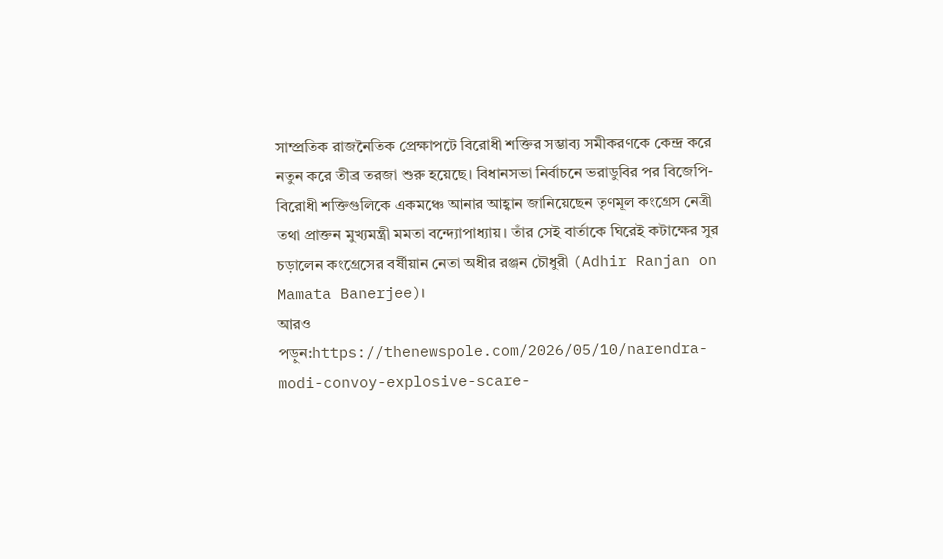সাম্প্রতিক রাজনৈতিক প্রেক্ষাপটে বিরোধী শক্তির সম্ভাব্য সমীকরণকে কেন্দ্র করে নতুন করে তীব্র তরজা শুরু হয়েছে। বিধানসভা নির্বাচনে ভরাডুবির পর বিজেপি-বিরোধী শক্তিগুলিকে একমঞ্চে আনার আহ্বান জানিয়েছেন তৃণমূল কংগ্রেস নেত্রী তথা প্রাক্তন মুখ্যমন্ত্রী মমতা বন্দ্যোপাধ্যায়। তাঁর সেই বার্তাকে ঘিরেই কটাক্ষের সুর চড়ালেন কংগ্রেসের বর্ষীয়ান নেতা অধীর রঞ্জন চৌধুরী (Adhir Ranjan on Mamata Banerjee)।
আরও পড়ুন:https://thenewspole.com/2026/05/10/narendra-modi-convoy-explosive-scare-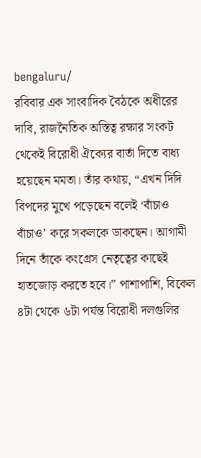bengaluru/
রবিবার এক সাংবাদিক বৈঠকে অধীরের দাবি, রাজনৈতিক অস্তিত্ব রক্ষার সংকট থেকেই বিরোধী ঐক্যের বার্তা দিতে বাধ্য হয়েছেন মমতা। তাঁর কথায়, “এখন দিদি বিপদের মুখে পড়েছেন বলেই ‘বাঁচাও বাঁচাও’ করে সকলকে ডাকছেন। আগামী দিনে তাঁকে কংগ্রেস নেতৃত্বের কাছেই হাতজোড় করতে হবে।” পাশাপাশি, বিকেল ৪টা থেকে ৬টা পর্যন্ত বিরোধী দলগুলির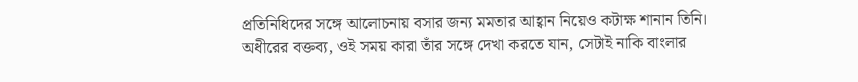প্রতিনিধিদের সঙ্গে আলোচনায় বসার জন্য মমতার আহ্বান নিয়েও কটাক্ষ শানান তিনি। অধীরের বক্তব্য, ওই সময় কারা তাঁর সঙ্গে দেখা করতে যান, সেটাই নাকি বাংলার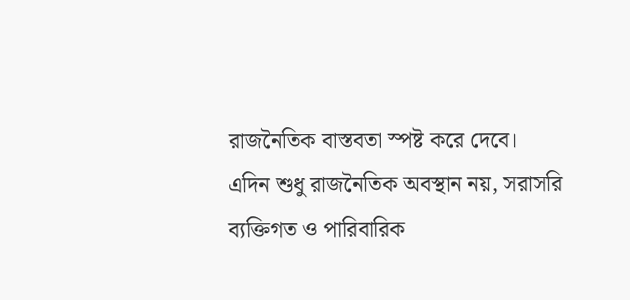রাজনৈতিক বাস্তবতা স্পষ্ট করে দেবে।
এদিন শুধু রাজনৈতিক অবস্থান নয়, সরাসরি ব্যক্তিগত ও পারিবারিক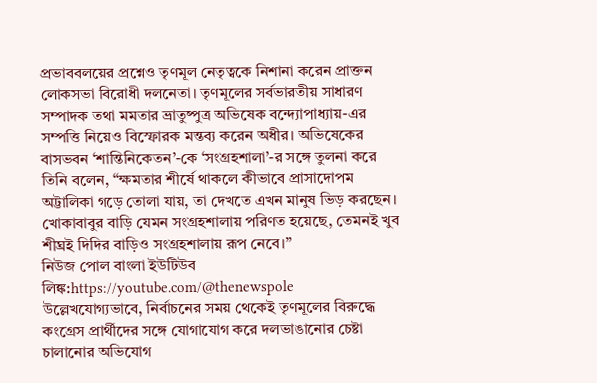প্রভাববলয়ের প্রশ্নেও তৃণমূল নেতৃত্বকে নিশানা করেন প্রাক্তন লোকসভা বিরোধী দলনেতা। তৃণমূলের সর্বভারতীয় সাধারণ সম্পাদক তথা মমতার ভ্রাতুষ্পুত্র অভিষেক বন্দ্যোপাধ্যায়-এর সম্পত্তি নিয়েও বিস্ফোরক মন্তব্য করেন অধীর। অভিষেকের বাসভবন ‘শান্তিনিকেতন’-কে ‘সংগ্রহশালা’-র সঙ্গে তুলনা করে তিনি বলেন, “ক্ষমতার শীর্ষে থাকলে কীভাবে প্রাসাদোপম অট্টালিকা গড়ে তোলা যায়, তা দেখতে এখন মানুষ ভিড় করছেন। খোকাবাবুর বাড়ি যেমন সংগ্রহশালায় পরিণত হয়েছে, তেমনই খুব শীঘ্রই দিদির বাড়িও সংগ্রহশালায় রূপ নেবে।”
নিউজ পোল বাংলা ইউটিউব লিঙ্ক:https://youtube.com/@thenewspole
উল্লেখযোগ্যভাবে, নির্বাচনের সময় থেকেই তৃণমূলের বিরুদ্ধে কংগ্রেস প্রার্থীদের সঙ্গে যোগাযোগ করে দলভাঙানোর চেষ্টা চালানোর অভিযোগ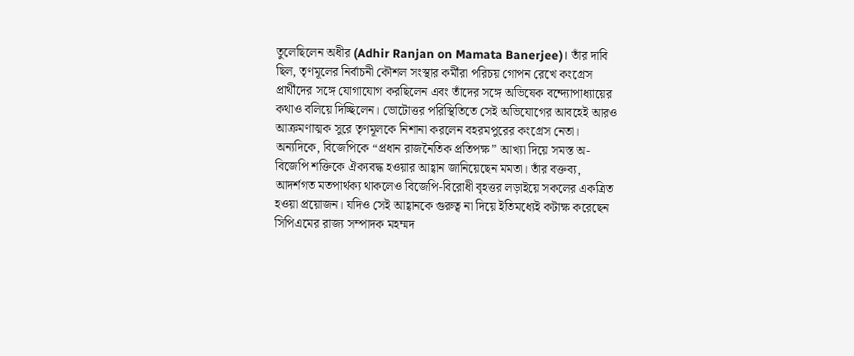তুলেছিলেন অধীর (Adhir Ranjan on Mamata Banerjee)। তাঁর দাবি ছিল, তৃণমূলের নির্বাচনী কৌশল সংস্থার কর্মীরা পরিচয় গোপন রেখে কংগ্রেস প্রার্থীদের সঙ্গে যোগাযোগ করছিলেন এবং তাঁদের সঙ্গে অভিষেক বন্দ্যোপাধ্যায়ের কথাও বলিয়ে দিচ্ছিলেন। ভোটোত্তর পরিস্থিতিতে সেই অভিযোগের আবহেই আরও আক্রমণাত্মক সুরে তৃণমূলকে নিশানা করলেন বহরমপুরের কংগ্রেস নেতা।
অন্যদিকে, বিজেপিকে “প্রধান রাজনৈতিক প্রতিপক্ষ” আখ্যা দিয়ে সমস্ত অ-বিজেপি শক্তিকে ঐক্যবদ্ধ হওয়ার আহ্বান জানিয়েছেন মমতা। তাঁর বক্তব্য, আদর্শগত মতপার্থক্য থাকলেও বিজেপি-বিরোধী বৃহত্তর লড়াইয়ে সকলের একত্রিত হওয়া প্রয়োজন। যদিও সেই আহ্বানকে গুরুত্ব না দিয়ে ইতিমধ্যেই কটাক্ষ করেছেন সিপিএমের রাজ্য সম্পাদক মহম্মদ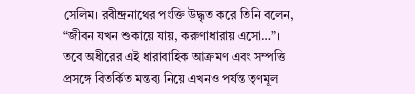সেলিম। রবীন্দ্রনাথের পংক্তি উদ্ধৃত করে তিনি বলেন, “জীবন যখন শুকায়ে যায়, করুণাধারায় এসো…”।
তবে অধীরের এই ধারাবাহিক আক্রমণ এবং সম্পত্তি প্রসঙ্গে বিতর্কিত মন্তব্য নিয়ে এখনও পর্যন্ত তৃণমূল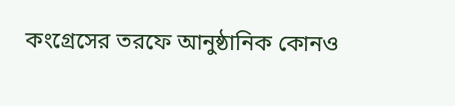কংগ্রেসের তরফে আনুষ্ঠানিক কোনও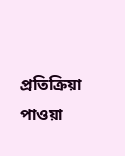প্রতিক্রিয়া পাওয়া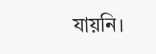যায়নি।